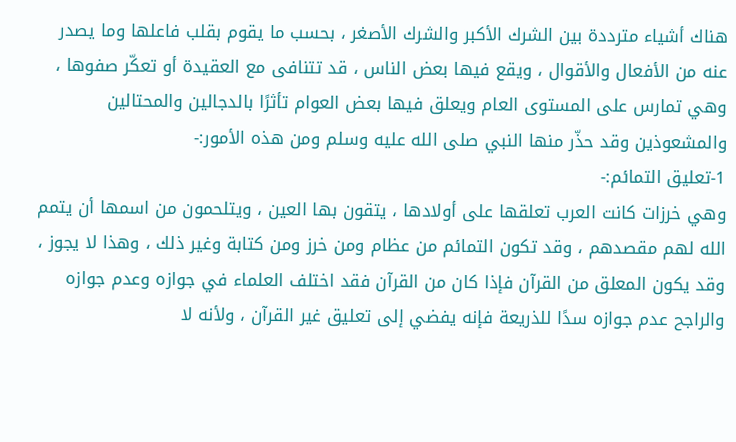هناك أشياء مترددة بين الشرك الأكبر والشرك الأصغر ، بحسب ما يقوم بقلب فاعلها وما يصدر عنه من الأفعال والأقوال ، ويقع فيها بعض الناس ، قد تتنافى مع العقيدة أو تعكّر صفوها ، وهي تمارس على المستوى العام ويعلق فيها بعض العوام تأثرًا بالدجالين والمحتالين والمشعوذين وقد حذّر منها النبي صلى الله عليه وسلم ومن هذه الأمور:-
1-تعليق التمائم:-
وهي خرزات كانت العرب تعلقها على أولادها ، يتقون بها العين ، ويتلحمون من اسمها أن يتمم الله لهم مقصدهم ، وقد تكون التمائم من عظام ومن خرز ومن كتابة وغير ذلك ، وهذا لا يجوز ، وقد يكون المعلق من القرآن فإذا كان من القرآن فقد اختلف العلماء في جوازه وعدم جوازه والراجح عدم جوازه سدًا للذريعة فإنه يفضي إلى تعليق غير القرآن ، ولأنه لا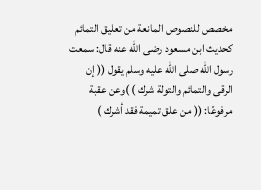مخصص للنصوص المانعة من تعليق التمائم كحديث ابن مسعود رضى الله عنه قال: سمعت رسول الله صلى الله عليه وسلم يقول (( إن الرقى والتمائم والتولة شرك ) )وعن عقبة مرفوعًا: (( من علق تميمة فقد أشرك )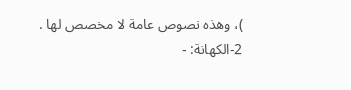)، وهذه نصوص عامة لا مخصص لها .
2-الكهانة: -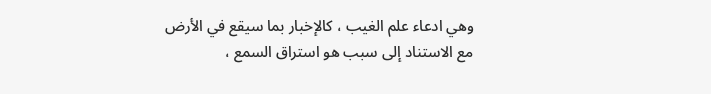وهي ادعاء علم الغيب ، كالإخبار بما سيقع في الأرض مع الاستناد إلى سبب هو استراق السمع ،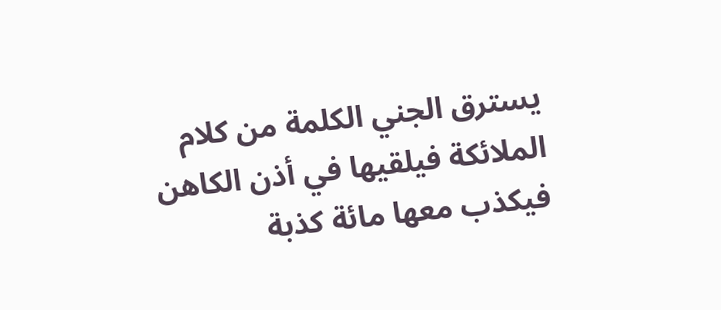يسترق الجني الكلمة من كلام الملائكة فيلقيها في أذن الكاهن فيكذب معها مائة كذبة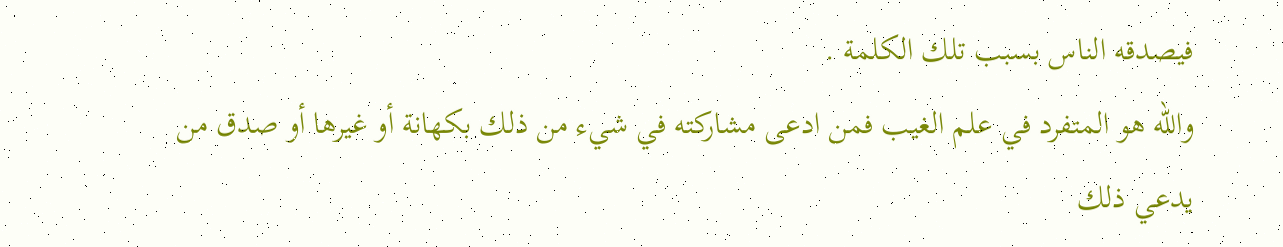فيصدقه الناس بسبب تلك الكلمة .
والله هو المتفرد في علم الغيب فمن ادعى مشاركته في شيء من ذلك بكهانة أو غيرها أو صدق من يدعي ذلك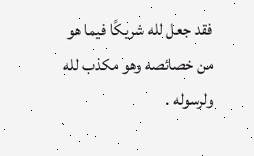فقد جعل لله شريكًا فيما هو من خصائصه وهو مكذب لله ولرسوله .